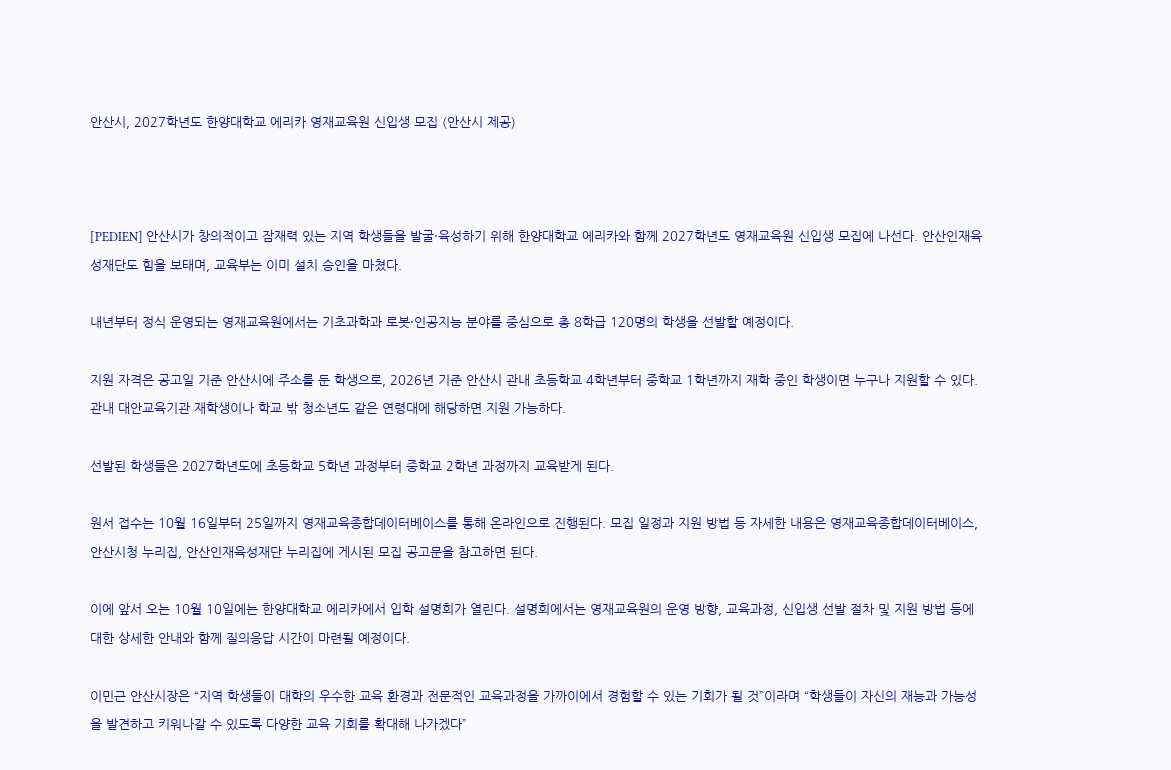안산시, 2027학년도 한양대학교 에리카 영재교육원 신입생 모집 (안산시 제공)



[PEDIEN] 안산시가 창의적이고 잠재력 있는 지역 학생들을 발굴·육성하기 위해 한양대학교 에리카와 함께 2027학년도 영재교육원 신입생 모집에 나선다. 안산인재육성재단도 힘을 보태며, 교육부는 이미 설치 승인을 마쳤다.

내년부터 정식 운영되는 영재교육원에서는 기초과학과 로봇·인공지능 분야를 중심으로 총 8학급 120명의 학생을 선발할 예정이다.

지원 자격은 공고일 기준 안산시에 주소를 둔 학생으로, 2026년 기준 안산시 관내 초등학교 4학년부터 중학교 1학년까지 재학 중인 학생이면 누구나 지원할 수 있다. 관내 대안교육기관 재학생이나 학교 밖 청소년도 같은 연령대에 해당하면 지원 가능하다.

선발된 학생들은 2027학년도에 초등학교 5학년 과정부터 중학교 2학년 과정까지 교육받게 된다.

원서 접수는 10월 16일부터 25일까지 영재교육종합데이터베이스를 통해 온라인으로 진행된다. 모집 일정과 지원 방법 등 자세한 내용은 영재교육종합데이터베이스, 안산시청 누리집, 안산인재육성재단 누리집에 게시된 모집 공고문을 참고하면 된다.

이에 앞서 오는 10월 10일에는 한양대학교 에리카에서 입학 설명회가 열린다. 설명회에서는 영재교육원의 운영 방향, 교육과정, 신입생 선발 절차 및 지원 방법 등에 대한 상세한 안내와 함께 질의응답 시간이 마련될 예정이다.

이민근 안산시장은 “지역 학생들이 대학의 우수한 교육 환경과 전문적인 교육과정을 가까이에서 경험할 수 있는 기회가 될 것”이라며 “학생들이 자신의 재능과 가능성을 발견하고 키워나갈 수 있도록 다양한 교육 기회를 확대해 나가겠다”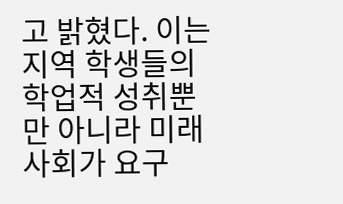고 밝혔다. 이는 지역 학생들의 학업적 성취뿐만 아니라 미래 사회가 요구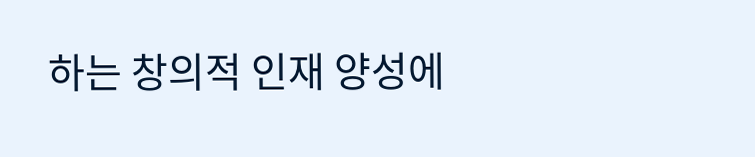하는 창의적 인재 양성에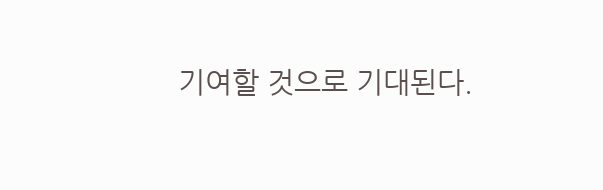기여할 것으로 기대된다.